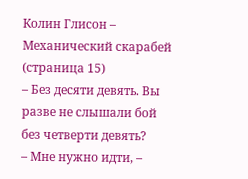Колин Глисон – Механический скарабей (страница 15)
– Без десяти девять. Вы разве не слышали бой без четверти девять?
– Мне нужно идти, –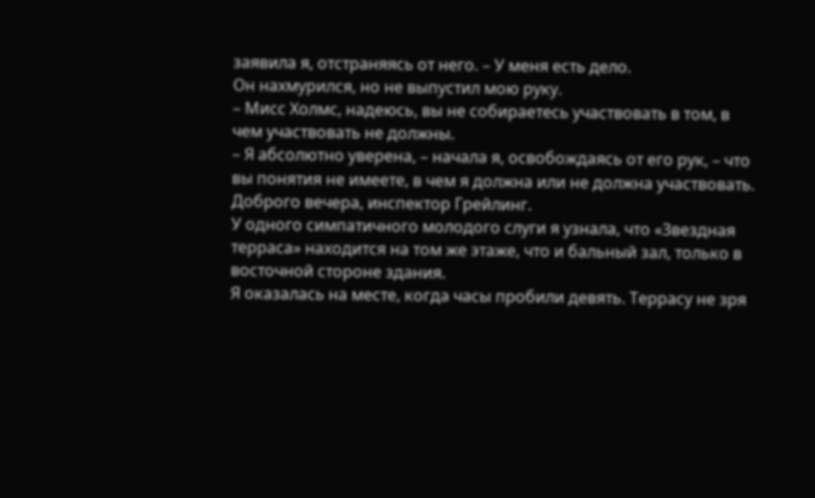заявила я, отстраняясь от него. – У меня есть дело.
Он нахмурился, но не выпустил мою руку.
– Мисс Холмс, надеюсь, вы не собираетесь участвовать в том, в чем участвовать не должны.
– Я абсолютно уверена, – начала я, освобождаясь от его рук, – что вы понятия не имеете, в чем я должна или не должна участвовать. Доброго вечера, инспектор Грейлинг.
У одного симпатичного молодого слуги я узнала, что «Звездная терраса» находится на том же этаже, что и бальный зал, только в восточной стороне здания.
Я оказалась на месте, когда часы пробили девять. Террасу не зря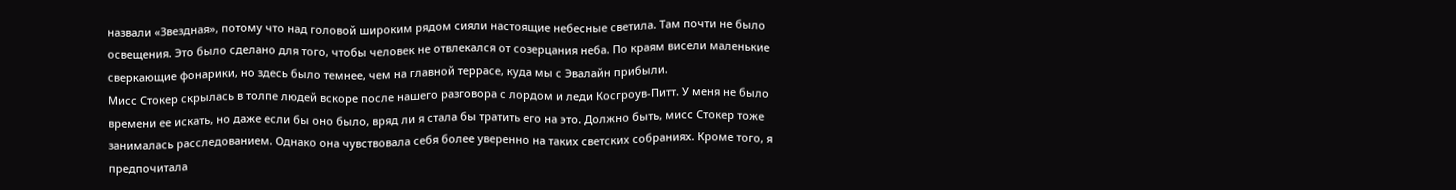назвали «Звездная», потому что над головой широким рядом сияли настоящие небесные светила. Там почти не было освещения. Это было сделано для того, чтобы человек не отвлекался от созерцания неба. По краям висели маленькие сверкающие фонарики, но здесь было темнее, чем на главной террасе, куда мы с Эвалайн прибыли.
Мисс Стокер скрылась в толпе людей вскоре после нашего разговора с лордом и леди Косгроув-Питт. У меня не было времени ее искать, но даже если бы оно было, вряд ли я стала бы тратить его на это. Должно быть, мисс Стокер тоже занималась расследованием. Однако она чувствовала себя более уверенно на таких светских собраниях. Кроме того, я предпочитала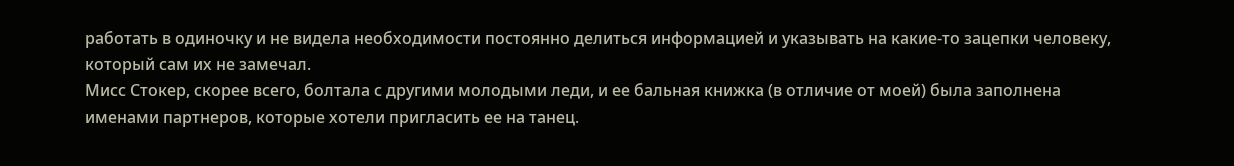работать в одиночку и не видела необходимости постоянно делиться информацией и указывать на какие-то зацепки человеку, который сам их не замечал.
Мисс Стокер, скорее всего, болтала с другими молодыми леди, и ее бальная книжка (в отличие от моей) была заполнена именами партнеров, которые хотели пригласить ее на танец.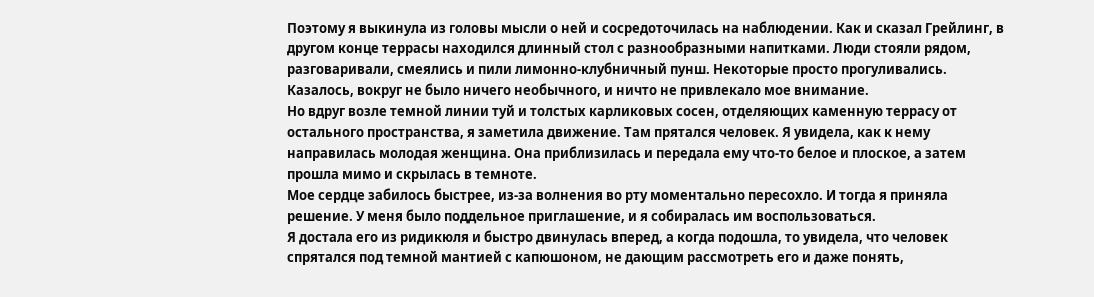Поэтому я выкинула из головы мысли о ней и сосредоточилась на наблюдении. Как и сказал Грейлинг, в другом конце террасы находился длинный стол с разнообразными напитками. Люди стояли рядом, разговаривали, смеялись и пили лимонно-клубничный пунш. Некоторые просто прогуливались. Казалось, вокруг не было ничего необычного, и ничто не привлекало мое внимание.
Но вдруг возле темной линии туй и толстых карликовых сосен, отделяющих каменную террасу от остального пространства, я заметила движение. Там прятался человек. Я увидела, как к нему направилась молодая женщина. Она приблизилась и передала ему что-то белое и плоское, а затем прошла мимо и скрылась в темноте.
Мое сердце забилось быстрее, из-за волнения во рту моментально пересохло. И тогда я приняла решение. У меня было поддельное приглашение, и я собиралась им воспользоваться.
Я достала его из ридикюля и быстро двинулась вперед, а когда подошла, то увидела, что человек спрятался под темной мантией с капюшоном, не дающим рассмотреть его и даже понять,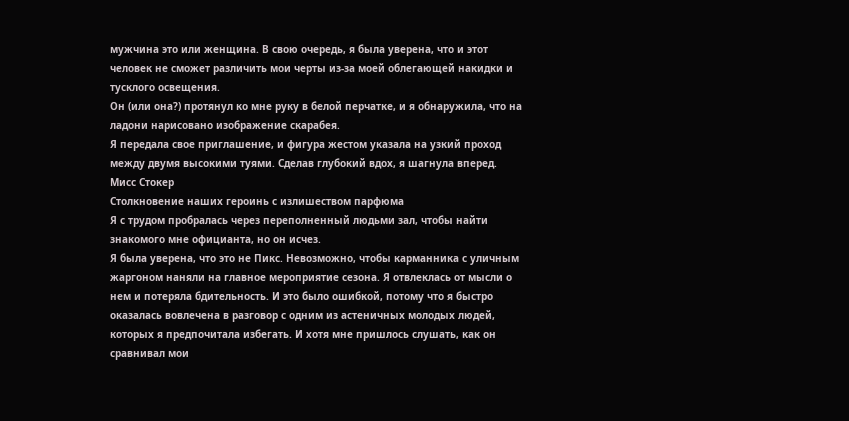мужчина это или женщина. В свою очередь, я была уверена, что и этот человек не сможет различить мои черты из-за моей облегающей накидки и тусклого освещения.
Он (или она?) протянул ко мне руку в белой перчатке, и я обнаружила, что на ладони нарисовано изображение скарабея.
Я передала свое приглашение, и фигура жестом указала на узкий проход между двумя высокими туями. Сделав глубокий вдох, я шагнула вперед.
Мисс Стокер
Столкновение наших героинь с излишеством парфюма
Я с трудом пробралась через переполненный людьми зал, чтобы найти знакомого мне официанта, но он исчез.
Я была уверена, что это не Пикс. Невозможно, чтобы карманника с уличным жаргоном наняли на главное мероприятие сезона. Я отвлеклась от мысли о нем и потеряла бдительность. И это было ошибкой, потому что я быстро оказалась вовлечена в разговор с одним из астеничных молодых людей, которых я предпочитала избегать. И хотя мне пришлось слушать, как он сравнивал мои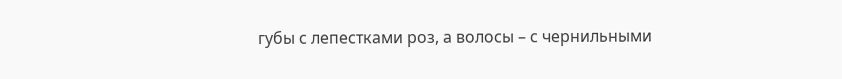губы с лепестками роз, а волосы – с чернильными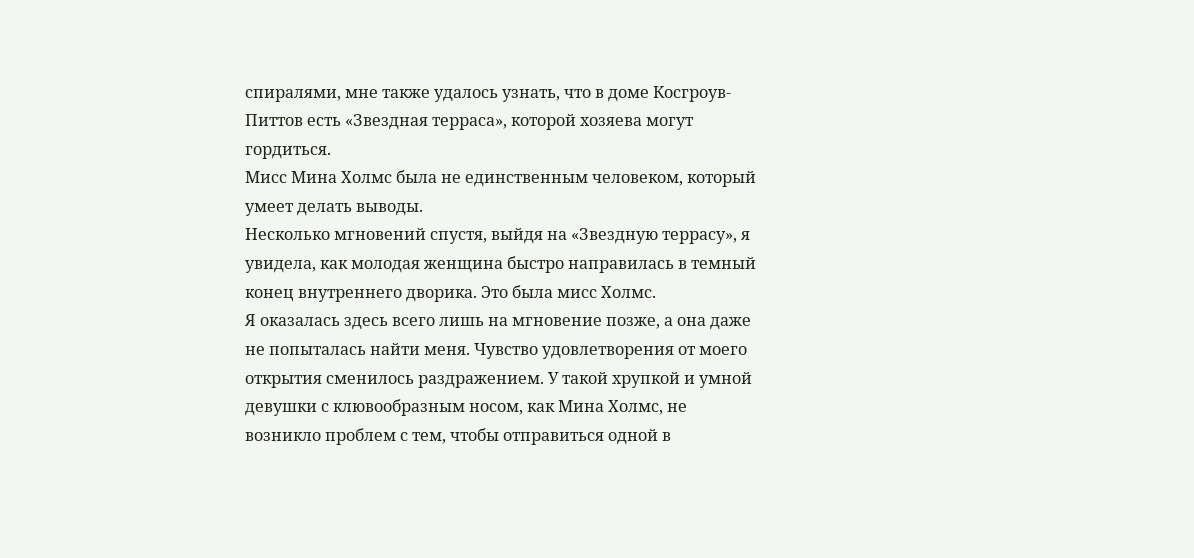спиралями, мне также удалось узнать, что в доме Косгроув-Питтов есть «Звездная терраса», которой хозяева могут гордиться.
Мисс Мина Холмс была не единственным человеком, который умеет делать выводы.
Несколько мгновений спустя, выйдя на «Звездную террасу», я увидела, как молодая женщина быстро направилась в темный конец внутреннего дворика. Это была мисс Холмс.
Я оказалась здесь всего лишь на мгновение позже, а она даже не попыталась найти меня. Чувство удовлетворения от моего открытия сменилось раздражением. У такой хрупкой и умной девушки с клювообразным носом, как Мина Холмс, не возникло проблем с тем, чтобы отправиться одной в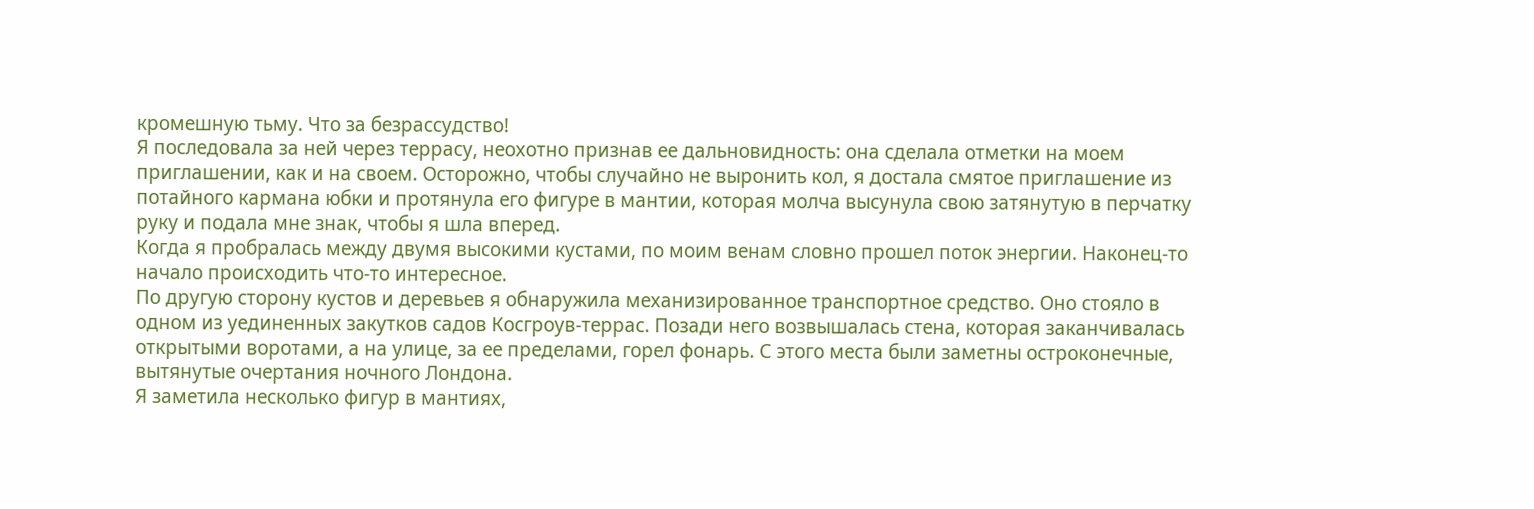кромешную тьму. Что за безрассудство!
Я последовала за ней через террасу, неохотно признав ее дальновидность: она сделала отметки на моем приглашении, как и на своем. Осторожно, чтобы случайно не выронить кол, я достала смятое приглашение из потайного кармана юбки и протянула его фигуре в мантии, которая молча высунула свою затянутую в перчатку руку и подала мне знак, чтобы я шла вперед.
Когда я пробралась между двумя высокими кустами, по моим венам словно прошел поток энергии. Наконец-то начало происходить что-то интересное.
По другую сторону кустов и деревьев я обнаружила механизированное транспортное средство. Оно стояло в одном из уединенных закутков садов Косгроув-террас. Позади него возвышалась стена, которая заканчивалась открытыми воротами, а на улице, за ее пределами, горел фонарь. С этого места были заметны остроконечные, вытянутые очертания ночного Лондона.
Я заметила несколько фигур в мантиях,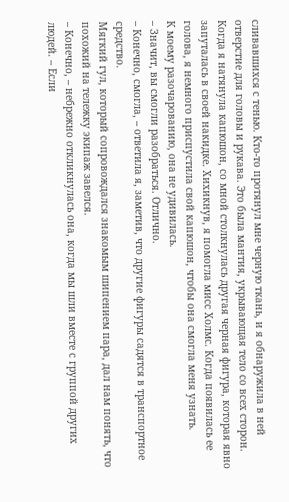сливавшихся с тенью. Кто-то протянул мне черную ткань, и я обнаружила в ней отверстие для головы и рукава. Это была мантия, укрывающая тело со всех сторон. Когда я натянула капюшон, со мной столкнулась другая черная фигура, которая явно запуталась в своей накидке. Хихикнув, я помогла мисс Холмс. Когда появилась ее голова, я немного приспустила свой капюшон, чтобы она смогла меня узнать.
К моему разочарованию, она не удивилась.
– Значит, вы смогли разобраться. Отлично.
– Конечно, смогла, – ответила я, заметив, что другие фигуры садятся в транспортное средство.
Мягкий гул, который сопровождался знакомым шипением пара, дал нам понять, что похожий на тележку экипаж завелся.
– Конечно, – небрежно откликнулась она, когда мы шли вместе с группой других людей. – Если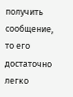получить сообщение, то его достаточно легко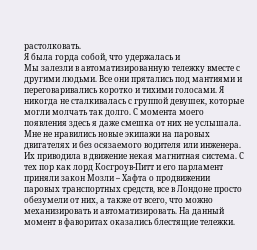растолковать.
Я была горда собой, что удержалась и
Мы залезли в автоматизированную тележку вместе с другими людьми. Все они прятались под мантиями и переговаривались коротко и тихими голосами. Я никогда не сталкивалась с группой девушек, которые могли молчать так долго. С момента моего появления здесь я даже смешка от них не услышала.
Мне не нравились новые экипажи на паровых двигателях и без осязаемого водителя или инженера. Их приводила в движение некая магнитная система. С тех пор как лорд Косгроув-Питт и его парламент приняли закон Мозли – Хафта о продвижении паровых транспортных средств, все в Лондоне просто обезумели от них, а также от всего, что можно механизировать и автоматизировать. На данный момент в фаворитах оказались блестящие тележки.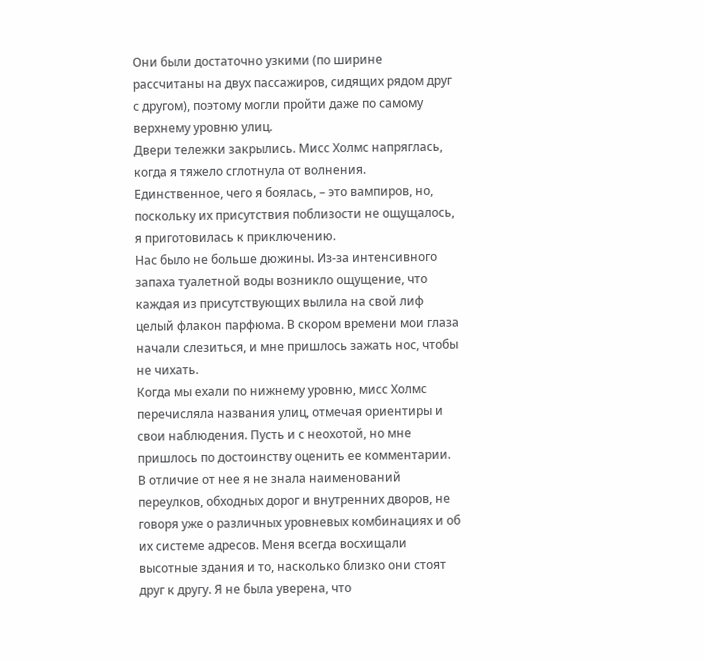Они были достаточно узкими (по ширине рассчитаны на двух пассажиров, сидящих рядом друг с другом), поэтому могли пройти даже по самому верхнему уровню улиц.
Двери тележки закрылись. Мисс Холмс напряглась, когда я тяжело сглотнула от волнения. Единственное, чего я боялась, – это вампиров, но, поскольку их присутствия поблизости не ощущалось, я приготовилась к приключению.
Нас было не больше дюжины. Из-за интенсивного запаха туалетной воды возникло ощущение, что каждая из присутствующих вылила на свой лиф целый флакон парфюма. В скором времени мои глаза начали слезиться, и мне пришлось зажать нос, чтобы не чихать.
Когда мы ехали по нижнему уровню, мисс Холмс перечисляла названия улиц, отмечая ориентиры и свои наблюдения. Пусть и с неохотой, но мне пришлось по достоинству оценить ее комментарии. В отличие от нее я не знала наименований переулков, обходных дорог и внутренних дворов, не говоря уже о различных уровневых комбинациях и об их системе адресов. Меня всегда восхищали высотные здания и то, насколько близко они стоят друг к другу. Я не была уверена, что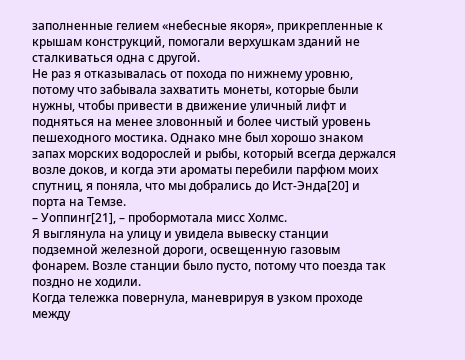заполненные гелием «небесные якоря», прикрепленные к крышам конструкций, помогали верхушкам зданий не сталкиваться одна с другой.
Не раз я отказывалась от похода по нижнему уровню, потому что забывала захватить монеты, которые были нужны, чтобы привести в движение уличный лифт и подняться на менее зловонный и более чистый уровень пешеходного мостика. Однако мне был хорошо знаком запах морских водорослей и рыбы, который всегда держался возле доков, и когда эти ароматы перебили парфюм моих спутниц, я поняла, что мы добрались до Ист-Энда[20] и порта на Темзе.
– Уоппинг[21], – пробормотала мисс Холмс.
Я выглянула на улицу и увидела вывеску станции подземной железной дороги, освещенную газовым фонарем. Возле станции было пусто, потому что поезда так поздно не ходили.
Когда тележка повернула, маневрируя в узком проходе между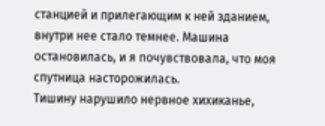станцией и прилегающим к ней зданием, внутри нее стало темнее. Машина остановилась, и я почувствовала, что моя спутница насторожилась.
Тишину нарушило нервное хихиканье,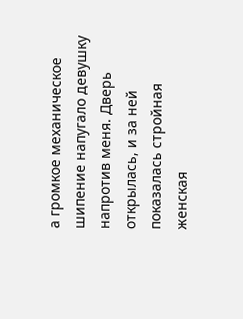а громкое механическое шипение напугало девушку напротив меня. Дверь открылась, и за ней показалась стройная женская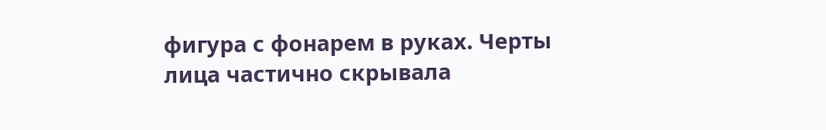фигура с фонарем в руках. Черты лица частично скрывала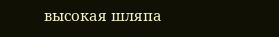высокая шляпа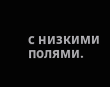с низкими полями.